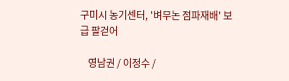구미시 농기센터, '벼무논 점파재배' 보급 팔걷어

    영남권 / 이정수 /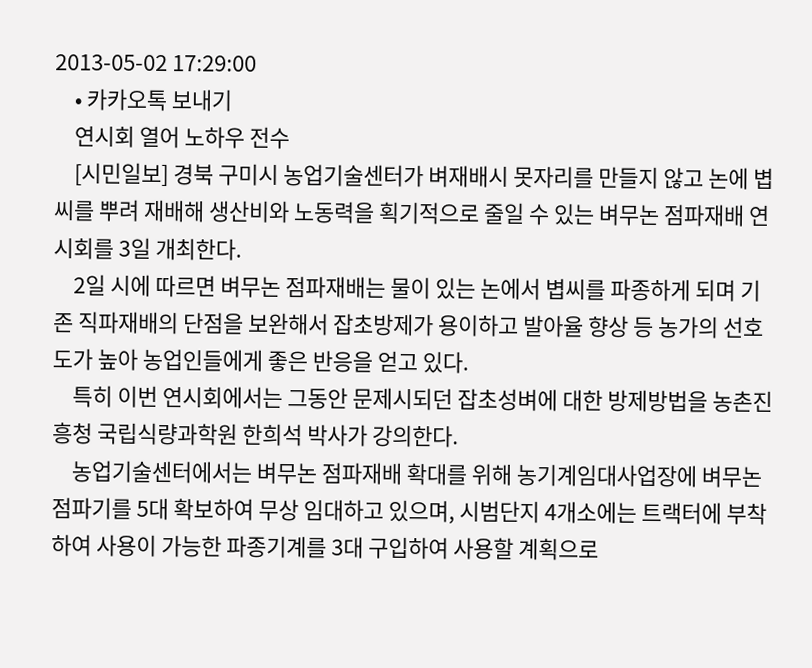2013-05-02 17:29:00
    • 카카오톡 보내기
    연시회 열어 노하우 전수
    [시민일보] 경북 구미시 농업기술센터가 벼재배시 못자리를 만들지 않고 논에 볍씨를 뿌려 재배해 생산비와 노동력을 획기적으로 줄일 수 있는 벼무논 점파재배 연시회를 3일 개최한다.
    2일 시에 따르면 벼무논 점파재배는 물이 있는 논에서 볍씨를 파종하게 되며 기존 직파재배의 단점을 보완해서 잡초방제가 용이하고 발아율 향상 등 농가의 선호도가 높아 농업인들에게 좋은 반응을 얻고 있다.
    특히 이번 연시회에서는 그동안 문제시되던 잡초성벼에 대한 방제방법을 농촌진흥청 국립식량과학원 한희석 박사가 강의한다.
    농업기술센터에서는 벼무논 점파재배 확대를 위해 농기계임대사업장에 벼무논 점파기를 5대 확보하여 무상 임대하고 있으며, 시범단지 4개소에는 트랙터에 부착하여 사용이 가능한 파종기계를 3대 구입하여 사용할 계획으로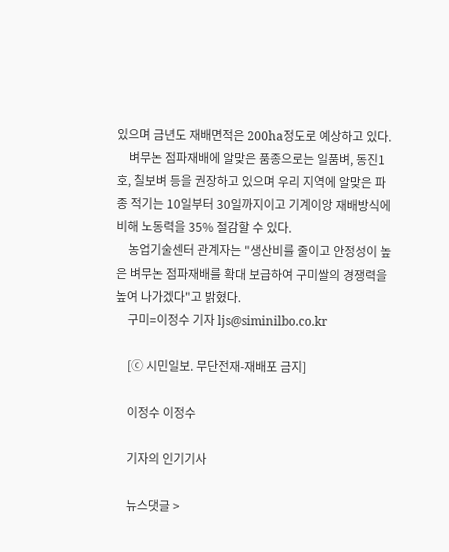있으며 금년도 재배면적은 200ha정도로 예상하고 있다.
    벼무논 점파재배에 알맞은 품종으로는 일품벼, 동진1호, 칠보벼 등을 권장하고 있으며 우리 지역에 알맞은 파종 적기는 10일부터 30일까지이고 기계이앙 재배방식에 비해 노동력을 35% 절감할 수 있다.
    농업기술센터 관계자는 "생산비를 줄이고 안정성이 높은 벼무논 점파재배를 확대 보급하여 구미쌀의 경쟁력을 높여 나가겠다"고 밝혔다.
    구미=이정수 기자 ljs@siminilbo.co.kr

    [ⓒ 시민일보. 무단전재-재배포 금지]

    이정수 이정수

    기자의 인기기사

    뉴스댓글 >